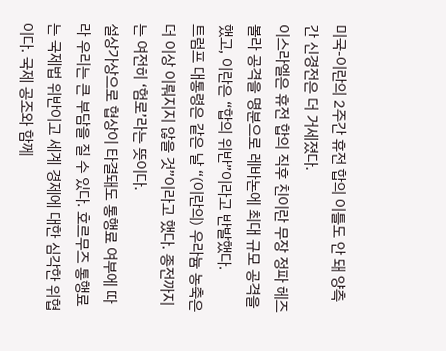미국-이란의 2주간 휴전 합의 이틀도 안 돼 양측간 신경전은 더 거세졌다.
이스라엘은 휴전 합의 직후 친이란 무장 정파 헤즈볼라 공격을 명분으로 레바논에 최대 규모 공격을 했고, 이란은 “합의 위반”이라고 반발했다.
트럼프 대통령은 같은 날 “(이란의) 우라늄 농축은 더 이상 이뤄지지 않을 것”이라고 했다. 종전까지는 여전히 ‘험로’라는 뜻이다.
설상가상으로 협상이 타결돼도 통행료 여부에 따라 우리는 큰 부담을 질 수 있다. 호르무즈 통행료는 국제법 위반이고 세계 경제에 대한 심각한 위협이다. 국제 공조와 함께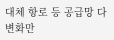대체 항로 등 공급망 다변화만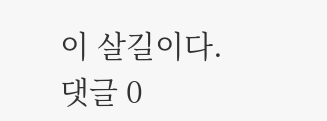이 살길이다.
댓글 0